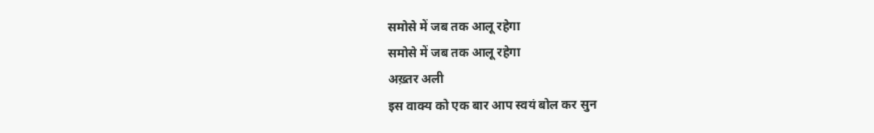समोसे में जब तक आलू रहेगा
समोसे में जब तक आलू रहेगा
अख़्तर अली
इस वाक्य को एक बार आप स्वयं बोल कर सुन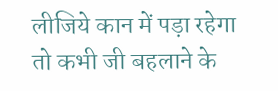लीजिये कान में पड़ा रहेगा तो कभी जी बहलाने के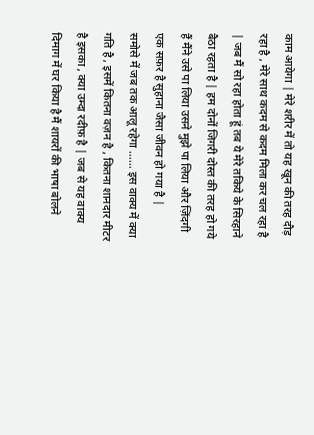काम आयेगा | मेरे शरीर में तो यह खून की तरह दौड़ रहा है , मेरे साथ कदम से कदम मिला कर चल रहा है | जब मैं सो रहा होता हूं तब ये मेरे तकिये के सिरहाने बैठा रहता है | हम दोनों जिगरी दोस्त की तरह हो गये हैं मैंने उसे पा लिया उसने मुझे पा लिया और ज़िंदगी एक सफ़र है सुहाना जैसा जीवन हो गया है |
समोसे में जब तक आलू रहेगा …… इस वाक्य में क्या गति है , इसमें कितना वज़न है , कितना शानदार मीटर है इसका , क्या उम्दा रदीफ़ है | जब से यह वाक्य दिमाग में घर किया है मैं शायरों की भाषा बोलने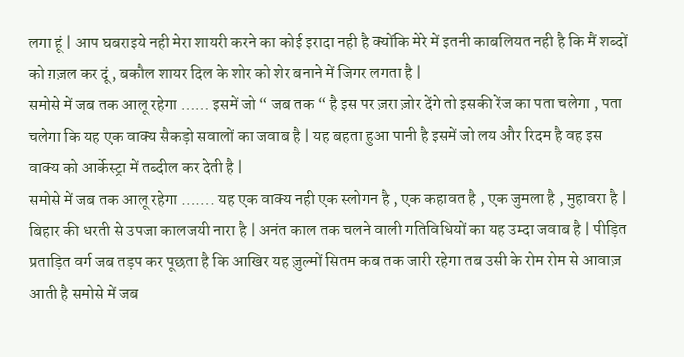लगा हूं | आप घबराइये नही मेरा शायरी करने का कोई इरादा नही है क्योंकि मेरे में इतनी काबलियत नही है कि मैं शब्दों को ग़ज़ल कर दूं , बकौल शायर दिल के शोर को शेर बनाने में जिगर लगता है |
समोसे में जब तक आलू रहेगा …… इसमें जो “ जब तक “ है इस पर ज़रा ज़ोर देंगे तो इसकी रेंज का पता चलेगा , पता चलेगा कि यह एक वाक्य सैकड़ो सवालों का जवाब है | यह बहता हुआ पानी है इसमें जो लय और रिदम है वह इस वाक्य को आर्केस्ट्रा में तब्दील कर देती है |
समोसे में जब तक आलू रहेगा ……. यह एक वाक्य नही एक स्लोगन है , एक कहावत है , एक जुमला है , मुहावरा है | बिहार की धरती से उपजा कालजयी नारा है | अनंत काल तक चलने वाली गतिविधियों का यह उम्दा जवाब है | पीड़ित प्रताड़ित वर्ग जब तड़प कर पूछता है कि आखिर यह ज़ुल्मों सितम कब तक जारी रहेगा तब उसी के रोम रोम से आवाज़ आती है समोसे में जब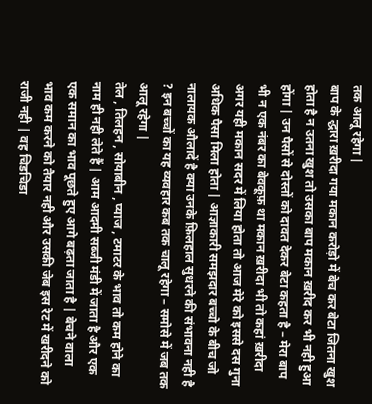तक आलू रहेगा |
बाप के द्धारा ख़रीदा गया मकान करोड़ो में बेच कर बेटा जितना खुश होता है न उतना खुश तो उसका बाप मकान ख़रीद कर भी नही हुआ होंगा | उन पैसों से दोस्तों को दावत देकर बेटा कहता है – मेरा बाप भी न एक नंबर का बेवकूफ़ था मकान ख़रीदा भी तो कहां ख़रीदा अगर यही मकान सदर में लिया होता तो आज मेरे को इससे दस गुना अधिक पैसा मिला होता | आज्ञाकारी समझदार बच्चो के बीच जो नालायक औलादें है क्या उनके फ़िलहाल सुधरने की संभावना नही है ? इन बच्चों का यह व्यवहार कब तक चालू रहेगा – समोसे में जब तक आलू रहेगा |
तेल , तिलहन , सोयाबीन , प्याज , टमाटर के भाव तो कम होने का नाम ही नही लेते हैं | आम आदमी सब्जी मंडी में जाता है और एक एक समान का भाव पूछते हुए आगे बढ़ता जाता है | बेचने वाला भाव कम करने को तैयार नही और उसकी जेब इस रेट में खरीदने को राजी नही | वह चिडचिडा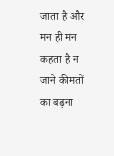जाता है और मन ही मन कहता है न जाने कीमतों का बढ़ना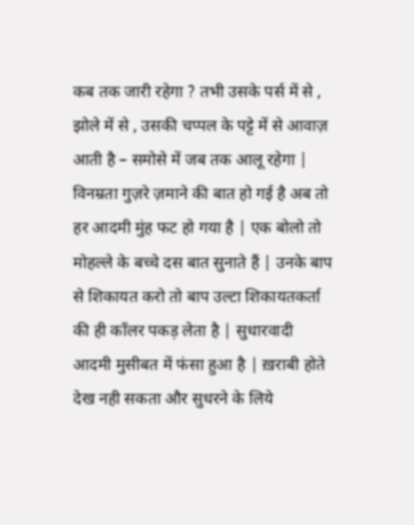कब तक जारी रहेगा ? तभी उसके पर्स में से , झोले में से , उसकी चप्पल के पट्टे में से आवाज़ आती है – समोसे में जब तक आलू रहेगा |
विनम्रता गुज़रे ज़माने की बात हो गई है अब तो हर आदमी मुंह फट हो गया है | एक बोलो तो मोहल्ले के बच्चे दस बात सुनाते हैं | उनके बाप से शिकायत करो तो बाप उल्टा शिकायतकर्ता की ही काँलर पकड़ लेता है | सुधारवादी आदमी मुसीबत में फंसा हुआ है | ख़राबी होते देख नही सकता और सुधरने के लिये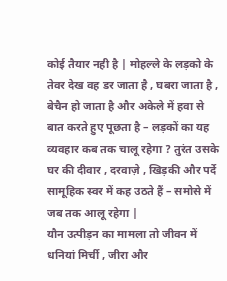कोई तैयार नही है | मोहल्ले के लड़को के तेवर देख वह डर जाता है , घबरा जाता है , बेचैन हो जाता है और अकेले में हवा से बात करते हुए पूछता है – लड़कों का यह व्यवहार कब तक चालू रहेगा ? तुरंत उसके घर की दीवार , दरवाज़े , खिड़की और पर्दे सामूहिक स्वर में कह उठते हैं – समोसे में जब तक आलू रहेगा |
यौन उत्पीड़न का मामला तो जीवन में धनियां मिर्ची , जीरा और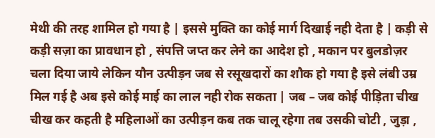मेथी की तरह शामिल हो गया है | इससे मुक्ति का कोई मार्ग दिखाई नही देता है | कड़ी से कड़ी सज़ा का प्रावधान हो , संपत्ति जप्त कर लेने का आदेश हो , मकान पर बुलडोज़र चला दिया जाये लेकिन यौन उत्पीड़न जब से रसूखदारों का शौक हो गया है इसे लंबी उम्र मिल गई है अब इसे कोई माई का लाल नही रोक सकता | जब – जब कोई पीड़िता चीख चीख कर कहती है महिलाओं का उत्पीड़न कब तक चालू रहेगा तब उसकी चोटी , जुड़ा ,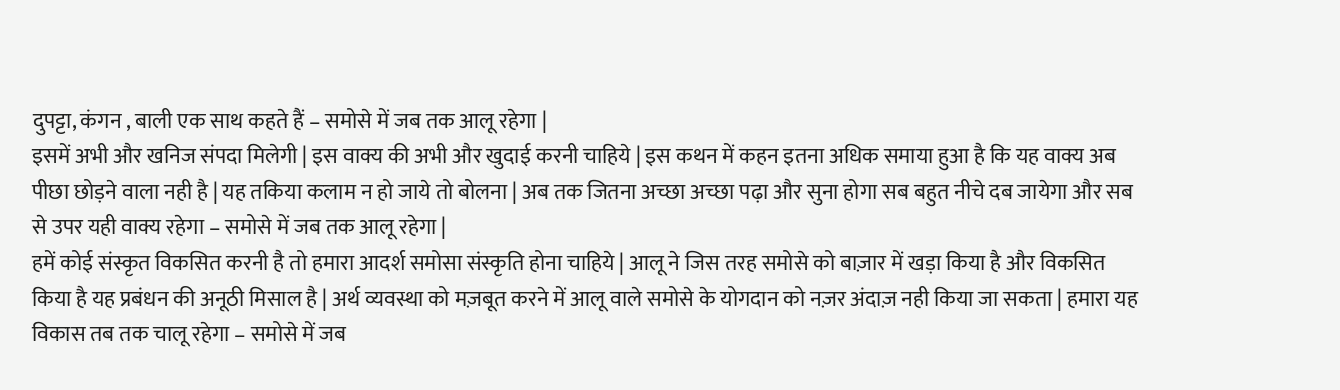दुपट्टा, कंगन , बाली एक साथ कहते हैं – समोसे में जब तक आलू रहेगा |
इसमें अभी और खनिज संपदा मिलेगी | इस वाक्य की अभी और खुदाई करनी चाहिये | इस कथन में कहन इतना अधिक समाया हुआ है कि यह वाक्य अब पीछा छोड़ने वाला नही है | यह तकिया कलाम न हो जाये तो बोलना | अब तक जितना अच्छा अच्छा पढ़ा और सुना होगा सब बहुत नीचे दब जायेगा और सब से उपर यही वाक्य रहेगा – समोसे में जब तक आलू रहेगा |
हमें कोई संस्कृत विकसित करनी है तो हमारा आदर्श समोसा संस्कृति होना चाहिये | आलू ने जिस तरह समोसे को बाज़ार में खड़ा किया है और विकसित किया है यह प्रबंधन की अनूठी मिसाल है | अर्थ व्यवस्था को मज़बूत करने में आलू वाले समोसे के योगदान को नज़र अंदाज़ नही किया जा सकता | हमारा यह विकास तब तक चालू रहेगा – समोसे में जब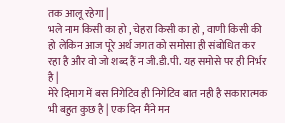तक आलू रहेगा |
भले नाम किसी का हो , चेहरा किसी का हो , वाणी किसी की हो लेकिन आज पूरे अर्थ जगत को समोसा ही संबोधित कर रहा है और वो जो शब्द हैं न जी.डी.पी. यह समोसे पर ही निर्भर है |
मेरे दिमाग में बस निगेटिव ही निगेटिव बात नही है सकारात्मक भी बहुत कुछ है | एक दिन मैंने मन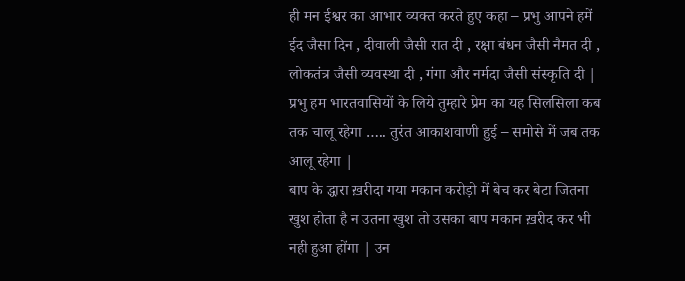ही मन ईश्वर का आभार व्यक्त करते हुए कहा – प्रभु आपने हमें ईद जैसा दिन , दीवाली जैसी रात दी , रक्षा बंधन जैसी नैमत दी , लोकतंत्र जैसी व्यवस्था दी , गंगा और नर्मदा जैसी संस्कृति दी | प्रभु हम भारतवासियों के लिये तुम्हारे प्रेम का यह सिलसिला कब तक चालू रहेगा ….. तुरंत आकाशवाणी हुई – समोसे में जब तक आलू रहेगा |
बाप के द्धारा ख़रीदा गया मकान करोड़ो में बेच कर बेटा जितना खुश होता है न उतना खुश तो उसका बाप मकान ख़रीद कर भी नही हुआ होंगा | उन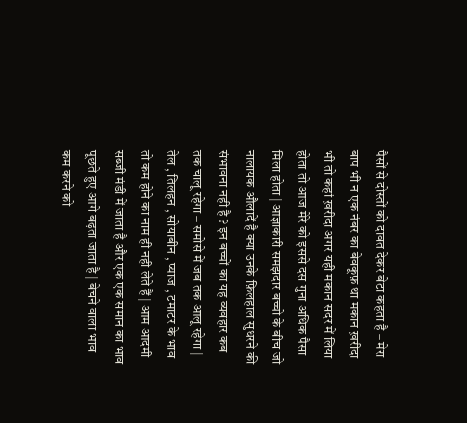पैसों से दोस्तों को दावत देकर बेटा कहता है – मेरा बाप भी न एक नंबर का बेवकूफ़ था मकान ख़रीदा भी तो कहां ख़रीदा अगर यही मकान सदर में लिया होता तो आज मेरे को इससे दस गुना अधिक पैसा मिला होता | आज्ञाकारी समझदार बच्चो के बीच जो नालायक औलादें है क्या उनके फ़िलहाल सुधरने की संभावना नही है ? इन बच्चों का यह व्यवहार कब तक चालू रहेगा – समोसे में जब तक आलू रहेगा |
तेल , तिलहन , सोयाबीन , प्याज , टमाटर के भाव तो कम होने का नाम ही नही लेते हैं | आम आदमी सब्जी मंडी में जाता है और एक एक समान का भाव पूछते हुए आगे बढ़ता जाता है | बेचने वाला भाव कम करने को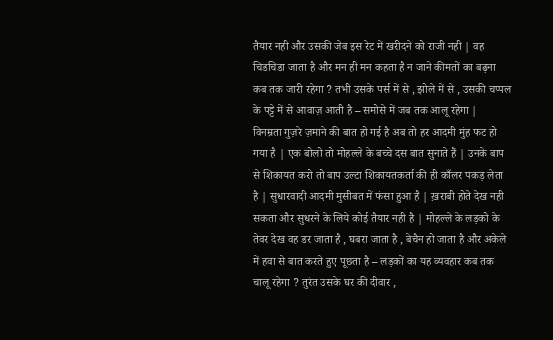तैयार नही और उसकी जेब इस रेट में खरीदने को राजी नही | वह चिडचिडा जाता है और मन ही मन कहता है न जाने कीमतों का बढ़ना कब तक जारी रहेगा ? तभी उसके पर्स में से , झोले में से , उसकी चप्पल के पट्टे में से आवाज़ आती है – समोसे में जब तक आलू रहेगा |
विनम्रता गुज़रे ज़माने की बात हो गई है अब तो हर आदमी मुंह फट हो गया है | एक बोलो तो मोहल्ले के बच्चे दस बात सुनाते हैं | उनके बाप से शिकायत करो तो बाप उल्टा शिकायतकर्ता की ही काँलर पकड़ लेता है | सुधारवादी आदमी मुसीबत में फंसा हुआ है | ख़राबी होते देख नही सकता और सुधरने के लिये कोई तैयार नही है | मोहल्ले के लड़को के तेवर देख वह डर जाता है , घबरा जाता है , बेचैन हो जाता है और अकेले में हवा से बात करते हुए पूछता है – लड़कों का यह व्यवहार कब तक चालू रहेगा ? तुरंत उसके घर की दीवार ,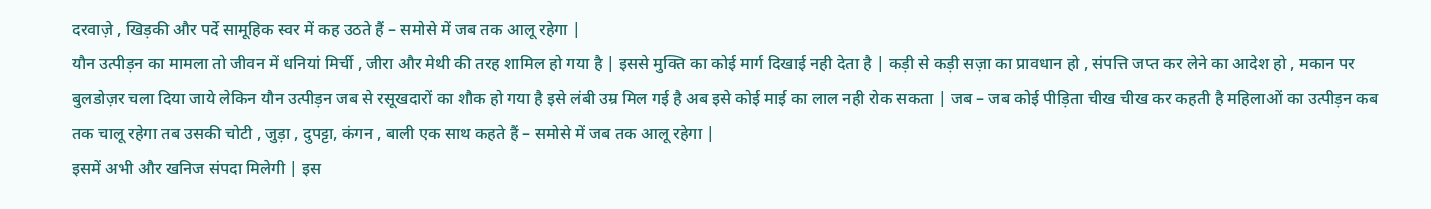दरवाज़े , खिड़की और पर्दे सामूहिक स्वर में कह उठते हैं – समोसे में जब तक आलू रहेगा |
यौन उत्पीड़न का मामला तो जीवन में धनियां मिर्ची , जीरा और मेथी की तरह शामिल हो गया है | इससे मुक्ति का कोई मार्ग दिखाई नही देता है | कड़ी से कड़ी सज़ा का प्रावधान हो , संपत्ति जप्त कर लेने का आदेश हो , मकान पर बुलडोज़र चला दिया जाये लेकिन यौन उत्पीड़न जब से रसूखदारों का शौक हो गया है इसे लंबी उम्र मिल गई है अब इसे कोई माई का लाल नही रोक सकता | जब – जब कोई पीड़िता चीख चीख कर कहती है महिलाओं का उत्पीड़न कब तक चालू रहेगा तब उसकी चोटी , जुड़ा , दुपट्टा, कंगन , बाली एक साथ कहते हैं – समोसे में जब तक आलू रहेगा |
इसमें अभी और खनिज संपदा मिलेगी | इस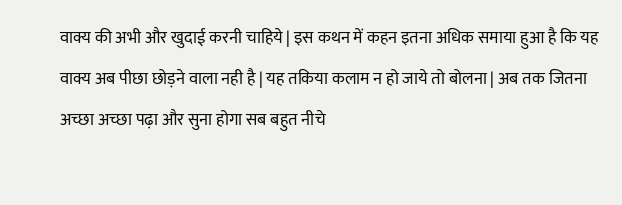वाक्य की अभी और खुदाई करनी चाहिये | इस कथन में कहन इतना अधिक समाया हुआ है कि यह वाक्य अब पीछा छोड़ने वाला नही है | यह तकिया कलाम न हो जाये तो बोलना | अब तक जितना अच्छा अच्छा पढ़ा और सुना होगा सब बहुत नीचे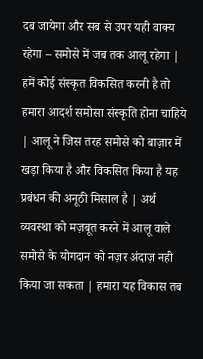दब जायेगा और सब से उपर यही वाक्य रहेगा – समोसे में जब तक आलू रहेगा |
हमें कोई संस्कृत विकसित करनी है तो हमारा आदर्श समोसा संस्कृति होना चाहिये | आलू ने जिस तरह समोसे को बाज़ार में खड़ा किया है और विकसित किया है यह प्रबंधन की अनूठी मिसाल है | अर्थ व्यवस्था को मज़बूत करने में आलू वाले समोसे के योगदान को नज़र अंदाज़ नही किया जा सकता | हमारा यह विकास तब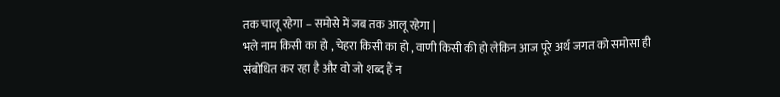तक चालू रहेगा – समोसे में जब तक आलू रहेगा |
भले नाम किसी का हो , चेहरा किसी का हो , वाणी किसी की हो लेकिन आज पूरे अर्थ जगत को समोसा ही संबोधित कर रहा है और वो जो शब्द हैं न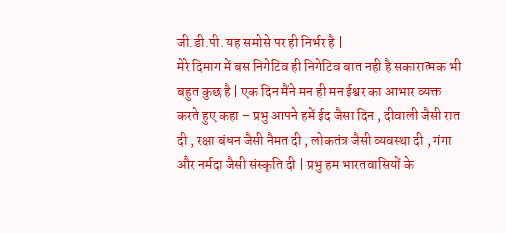जी.डी.पी. यह समोसे पर ही निर्भर है |
मेरे दिमाग में बस निगेटिव ही निगेटिव बात नही है सकारात्मक भी बहुत कुछ है | एक दिन मैंने मन ही मन ईश्वर का आभार व्यक्त करते हुए कहा – प्रभु आपने हमें ईद जैसा दिन , दीवाली जैसी रात दी , रक्षा बंधन जैसी नैमत दी , लोकतंत्र जैसी व्यवस्था दी , गंगा और नर्मदा जैसी संस्कृति दी | प्रभु हम भारतवासियों के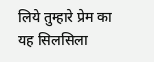लिये तुम्हारे प्रेम का यह सिलसिला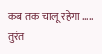कब तक चालू रहेगा ….. तुरंत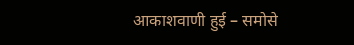आकाशवाणी हुई – समोसे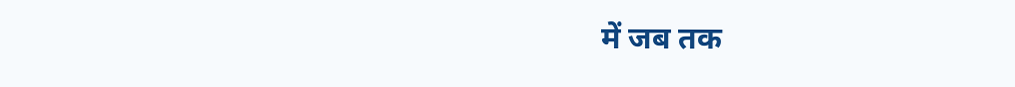में जब तक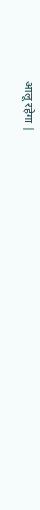आलू रहेगा |